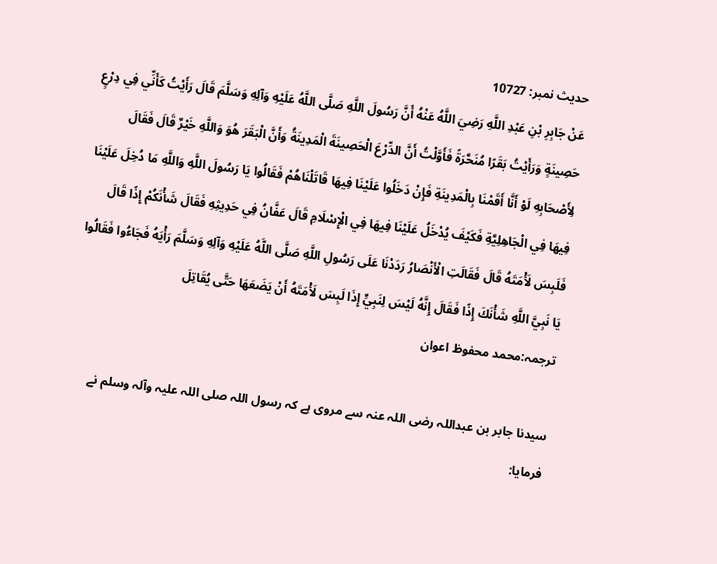حدیث نمبر: 10727
عَنْ جَابِرِ بْنِ عَبْدِ اللَّهِ رَضِيَ اللَّهُ عَنْهُ أَنَّ رَسُولَ اللَّهِ صَلَّى اللَّهُ عَلَيْهِ وَآلِهِ وَسَلَّمَ قَالَ رَأَيْتُ كَأَنِّي فِي دِرْعٍ حَصِينَةٍ وَرَأَيْتُ بَقَرًا مُنَحَّرَةً فَأَوَّلْتُ أَنَّ الدِّرْعَ الْحَصِينَةَ الْمَدِينَةُ وَأَنَّ الْبَقَرَ هُوَ وَاللَّهِ خَيْرٌ قَالَ فَقَالَ لِأَصْحَابِهِ لَوْ أَنَّا أَقَمْنَا بِالْمَدِينَةِ فَإِنْ دَخَلُوا عَلَيْنَا فِيهَا قَاتَلْنَاهُمْ فَقَالُوا يَا رَسُولَ اللَّهِ وَاللَّهِ مَا دُخِلَ عَلَيْنَا فِيهَا فِي الْجَاهِلِيَّةِ فَكَيْفَ يُدْخَلُ عَلَيْنَا فِيهَا فِي الْإِسْلَامِ قَالَ عَفَّانُ فِي حَدِيثِهِ فَقَالَ شَأْنَكُمْ إِذًا قَالَ فَلَبِسَ لَأْمَتَهُ قَالَ فَقَالَتِ الْأَنْصَارُ رَدَدْنَا عَلَى رَسُولِ اللَّهِ صَلَّى اللَّهُ عَلَيْهِ وَآلِهِ وَسَلَّمَ رَأْيَهُ فَجَاءُوا فَقَالُوا يَا نَبِيَّ اللَّهِ شَأْنَكَ إِذًا فَقَالَ إِنَّهُ لَيْسَ لِنَبِيٍّ إِذَا لَبِسَ لَأْمَتَهُ أَنْ يَضَعَهَا حَتَّى يُقَاتِلَ
ترجمہ:محمد محفوظ اعوان

سیدنا جابر بن عبداللہ رضی اللہ عنہ سے مروی ہے کہ رسول اللہ صلی اللہ علیہ وآلہ وسلم نے فرمایا: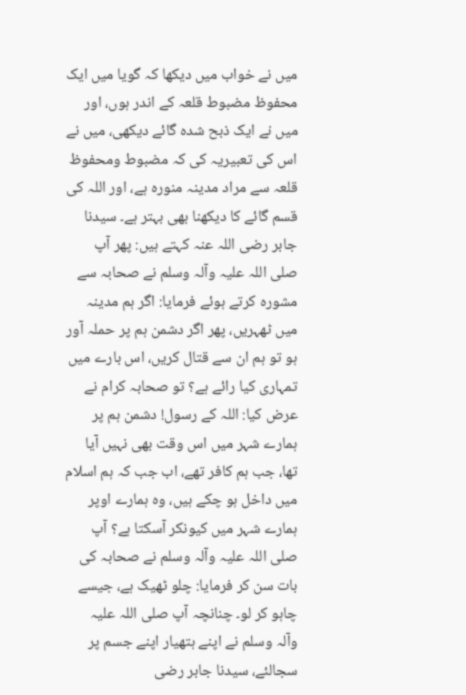میں نے خواب میں دیکھا کہ گویا میں ایک محفوظ مضبوط قلعہ کے اندر ہوں، اور میں نے ایک ذبح شدہ گائے دیکھی، میں نے اس کی تعبیریہ کی کہ مضبوط ومحفوظ قلعہ سے مراد مدینہ منورہ ہے، اور اللہ کی قسم گائے کا دیکھنا بھی بہتر ہے۔ سیدنا جابر رضی اللہ عنہ کہتے ہیں: پھر آپ صلی اللہ علیہ وآلہ وسلم نے صحابہ سے مشورہ کرتے ہوئے فرمایا: اگر ہم مدینہ میں ٹھہریں، پھر اگر دشمن ہم پر حملہ آور ہو تو ہم ان سے قتال کریں، اس بارے میں تمہاری کیا رائے ہے؟ تو صحابہ کرام نے عرض کیا: اللہ کے رسول! دشمن ہم پر ہمارے شہر میں اس وقت بھی نہیں آیا تھا، جب ہم کافر تھے، اب جب کہ ہم اسلام میں داخل ہو چکے ہیں، وہ ہمارے اوپر ہمارے شہر میں کیونکر آسکتا ہے؟ آپ صلی اللہ علیہ وآلہ وسلم نے صحابہ کی بات سن کر فرمایا: چلو ٹھیک ہے، جیسے چاہو کر لو۔ چنانچہ آپ صلی اللہ علیہ وآلہ وسلم نے اپنے ہتھیار اپنے جسم پر سجالئے، سیدنا جابر رضی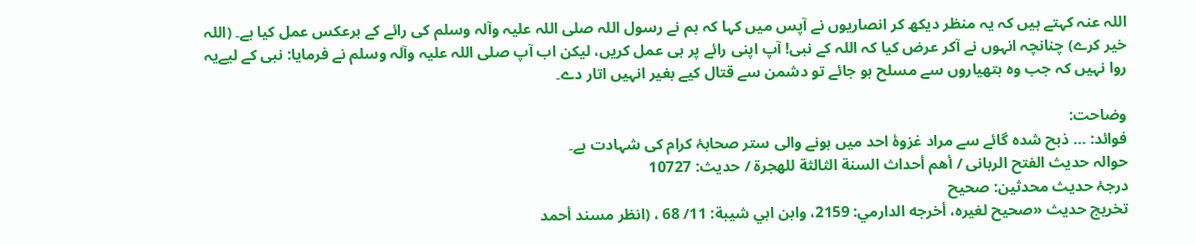اللہ عنہ کہتے ہیں کہ یہ منظر دیکھ کر انصاریوں نے آپس میں کہا کہ ہم نے رسول اللہ صلی اللہ علیہ وآلہ وسلم کی رائے کے برعکس عمل کیا ہے۔ (اللہ خیر کرے) چنانچہ انہوں نے آکر عرض کیا کہ اللہ کے نبی! آپ اپنی رائے پر ہی عمل کریں، لیکن اب آپ صلی اللہ علیہ وآلہ وسلم نے فرمایا: نبی کے لیےیہ روا نہیں کہ جب وہ ہتھیاروں سے مسلح ہو جائے تو دشمن سے قتال کیے بغیر انہیں اتار دے۔

وضاحت:
فوائد: … ذبح شدہ گائے سے مراد غزوۂ احد میں ہونے والی ستر صحابۂ کرام کی شہادت ہے۔
حوالہ حدیث الفتح الربانی / أهم أحداث السنة الثالثة للهجرة / حدیث: 10727
درجۂ حدیث محدثین: صحیح
تخریج حدیث «صحيح لغيره، أخرجه الدارمي: 2159، وابن ابي شيبة: 11/ 68 ، (انظر مسند أحمد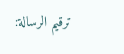ترقيم الرسالة: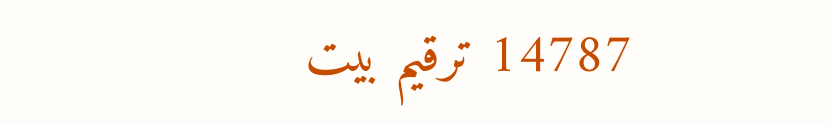14787 ترقیم بيت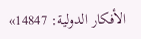الأفكار الدولية: 14847»